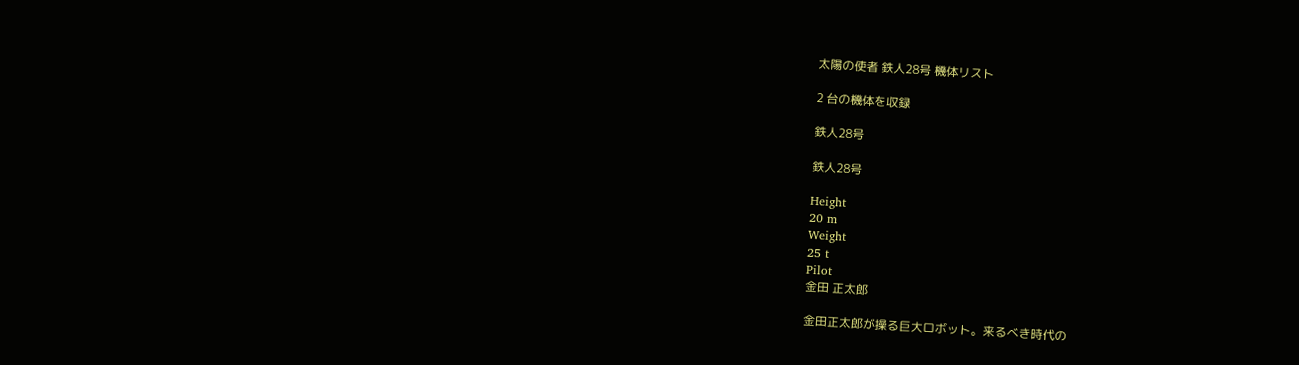太陽の使者 鉄人28号 機体リスト

2 台の機体を収録

鉄人28号

鉄人28号

Height
20 m
Weight
25 t
Pilot
金田 正太郎

金田正太郎が操る巨大ロボット。来るべき時代の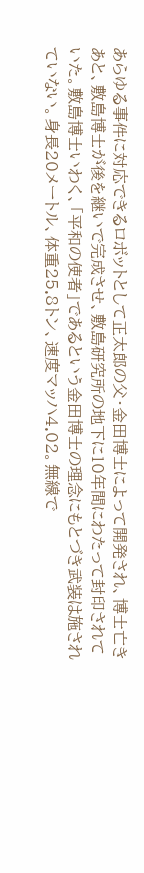あらゆる事件に対応できるロボットとして正太郎の父・金田博士によって開発され、博士亡きあと、敷島博士が後を継いで完成させ、敷島研究所の地下に10年間にわたって封印されていた。敷島博士いわく、「平和の使者」であるという金田博士の理念にもとづき武装は施されていない。身長20メートル、体重25.8トン、速度マッハ4.02。無線で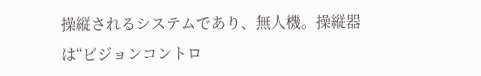操縦されるシステムであり、無人機。操縦器は“ビジョンコントロ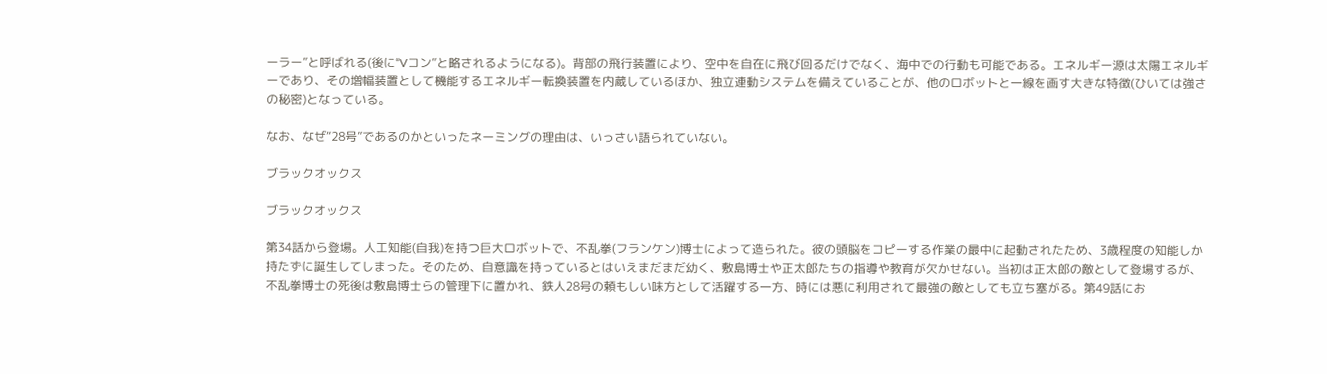ーラー”と呼ばれる(後に“Vコン”と略されるようになる)。背部の飛行装置により、空中を自在に飛び回るだけでなく、海中での行動も可能である。エネルギー源は太陽エネルギーであり、その増幅装置として機能するエネルギー転換装置を内蔵しているほか、独立連動システムを備えていることが、他のロボットと一線を画す大きな特徴(ひいては強さの秘密)となっている。

なお、なぜ“28号”であるのかといったネーミングの理由は、いっさい語られていない。

ブラックオックス

ブラックオックス

第34話から登場。人工知能(自我)を持つ巨大ロボットで、不乱拳(フランケン)博士によって造られた。彼の頭脳をコピーする作業の最中に起動されたため、3歳程度の知能しか持たずに誕生してしまった。そのため、自意識を持っているとはいえまだまだ幼く、敷島博士や正太郎たちの指導や教育が欠かせない。当初は正太郎の敵として登場するが、不乱拳博士の死後は敷島博士らの管理下に置かれ、鉄人28号の頼もしい味方として活躍する一方、時には悪に利用されて最強の敵としても立ち塞がる。第49話にお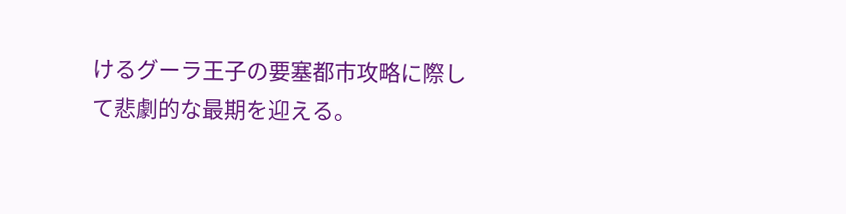けるグーラ王子の要塞都市攻略に際して悲劇的な最期を迎える。